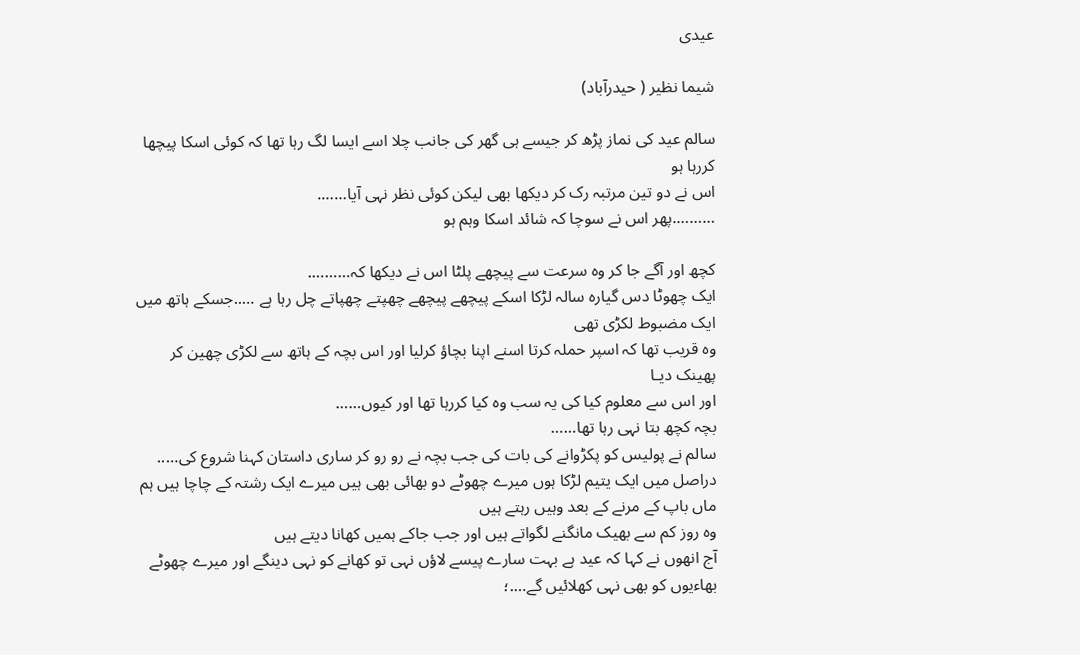عیدی

شیما نظیر ( حیدرآباد)

سالم عید کی نماز پڑھ کر جیسے ہی گھر کی جانب چلا اسے ایسا لگ رہا تھا کہ کوئی اسکا پیچھا کررہا ہو
اس نے دو تین مرتبہ رک کر دیکھا بھی لیکن کوئی نظر نہی آیا…….
……….پھر اس نے سوچا کہ شائد اسکا وہم ہو

کچھ اور آگے جا کر وہ سرعت سے پیچھے پلٹا اس نے دیکھا کہ……….
ایک چھوٹا دس گیارہ سالہ لڑکا اسکے پیچھے پیچھے چھپتے چھپاتے چل رہا ہے …..جسکے ہاتھ میں ایک مضبوط لکڑی تھی
وہ قریب تھا کہ اسپر حملہ کرتا اسنے اپنا بچاؤ کرلیا اور اس بچہ کے ہاتھ سے لکڑی چھین کر پھینک دیـا
اور اس سے معلوم کیا کی یہ سب وہ کیا کررہا تھا اور کیوں……
بچہ کچھ بتا نہی رہا تھا……
سالم نے پولیس کو پکڑوانے کی بات کی جب بچہ نے رو رو کر ساری داستان کہنا شروع کی…..
دراصل میں ایک یتیم لڑکا ہوں میرے چھوٹے دو بھائی بھی ہیں میرے ایک رشتہ کے چاچا ہیں ہم ماں باپ کے مرنے کے بعد وہیں رہتے ہیں
وہ روز کم سے بھیک مانگنے لگواتے ہیں اور جب جاکے ہمیں کھانا دیتے ہیں
آج انھوں نے کہا کہ عید ہے بہت سارے پیسے لاؤں نہی تو کھانے کو نہی دینگے اور میرے چھوٹے بھاءیوں کو بھی نہی کھلائیں گے….؛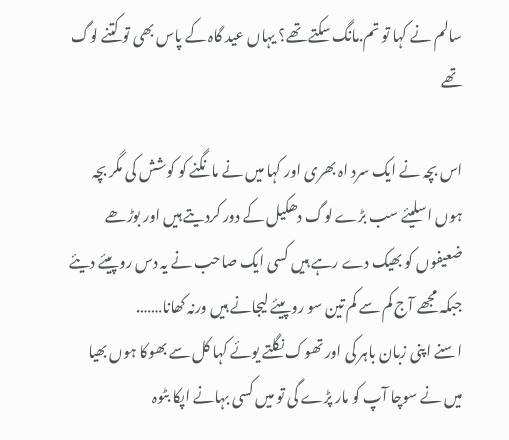سالم نے کہا تو تم.مانگ سکتے تھے؟ یہاں عید گاہ کے پاس بھی تو کتنے لوگ تھے

اس بچہ نے ایک سرد اہ بھری اور کہا میں نے مانگنے کو کوشش کی مگر بچہ ہوں اسلیئے سب بڑے لوگ دھکیل کے دور کردیتے ہیں اور بوڑھے ضعیفوں کو بھیک دے رہے ہیں کسی ایک صاحب نے یہ دس روپیئے دیئے جبکہ مجھے آج کم سے کم تین سو روپیئے لیجانے ہیں ورنہ کھانا…….
اسنے اپنی زبان باہر کی اور تھوک نگلتے یوئے کہا کل سے بھوکا ہوں بھیا
میں نے سوچا آپ کو مار پڑے گی تو میں کسی بہانے اپکا بٹوہ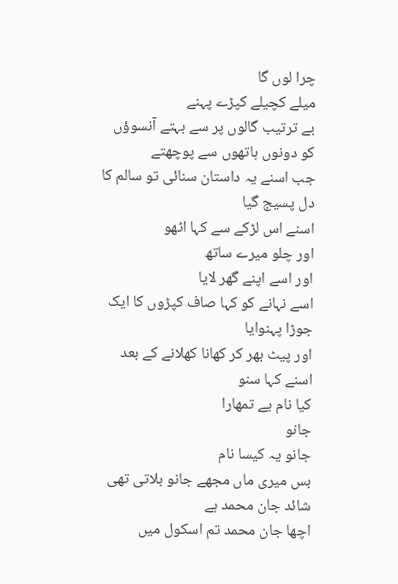چرا لوں گا
میلے کچیلے کپڑے پہنے
بے ترتیب گالوں پر سے بہتے آنسوؤں کو دونوں ہاتھوں سے پوچھتے
جب اسنے یہ داستان سنائی تو سالم کا دل پسیج گیا
اسنے اس لڑکے سے کہا اٹھو
اور چلو میرے ساتھ
اور اسے اپنے گھر لایا
اسے نہانے کو کہا صاف کپڑوں کا ایک جوڑا پہنوایا
اور پیٹ بھر کر کھانا کھلانے کے بعد
اسنے کہا سنو
کیا نام یے تمھارا
جانو
جانو یہ کیسا نام
بس میری ماں مجھے جانو بلاتی تھی
شائد جان محمد ہے
اچھا جان محمد تم اسکول میں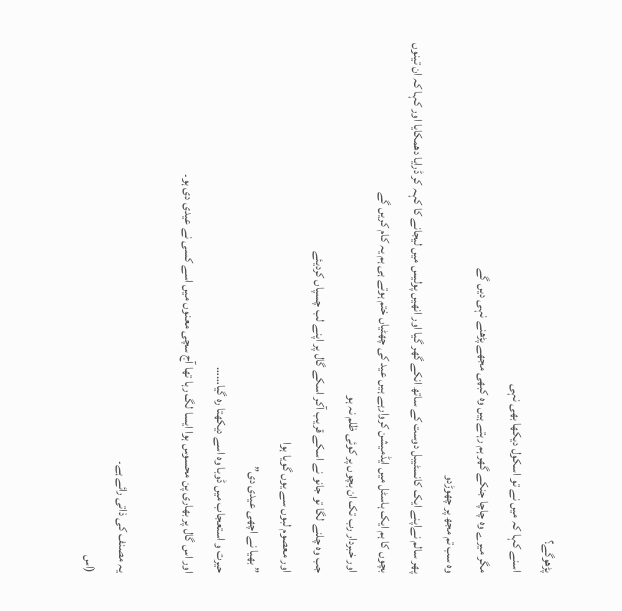پڑھوگے؟
اسنے کہا کہ میں نے تو اسکول دیکھا بھی نہی
مگر میرے وہ چاچا جنکے گھر ہم رہتے ہیں وہ کبھی مجھے پڑھنے نہی دیں گے
وہ سب تم مجھ پر چھوڑدو
پھر سالم نےاپنے ایک کانسٹیبل دوست کے ساتھ انکے گھر گیا اور انھیں پولیس میں لیجانے کا کہہ کر ڈرایا دھمکایا اور کہا کہ ان تینوں بچوں کا ہم ایک ہاسٹل میں ایڈمیشن کروارہے ہیں عید کی چھٹیاں ختم ہوتے ہی ہم یہ کام کریں گے
اور خبردار رب تک ان بچوں پر کوئی ظلم نہ ہو
جب وہ چلنے لگا تو جانو نے اسکے قریب آکر اسکے گال پر اپنے لب چسپاں کردیئے
اور معصوم لبوں سے یوں گویا ہوا
” بھیا نے اچھی عیدی دی”
حیرت و استعجاب میں ڈوبا وہ اسے دیکھتا رہ گیا……
اور اس گال پر بھاری پن محسوس ہوا ایسا لگ رہا تھا آج سچی معنوں میں اسے کسی نے عیدی دی ہو۔

یہ مصنف کی ذاتی رائے ہے۔
(اس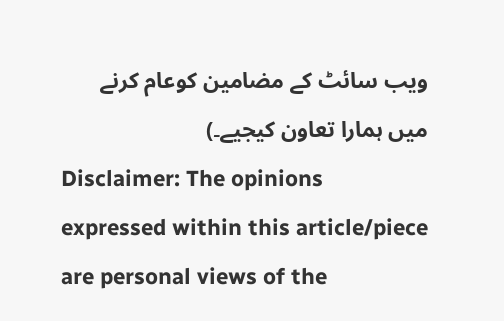ویب سائٹ کے مضامین کوعام کرنے میں ہمارا تعاون کیجیے۔)
Disclaimer: The opinions expressed within this article/piece are personal views of the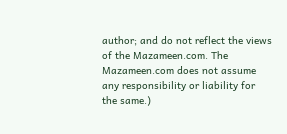author; and do not reflect the views of the Mazameen.com. The Mazameen.com does not assume any responsibility or liability for the same.)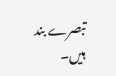تبصرے بند ہیں۔